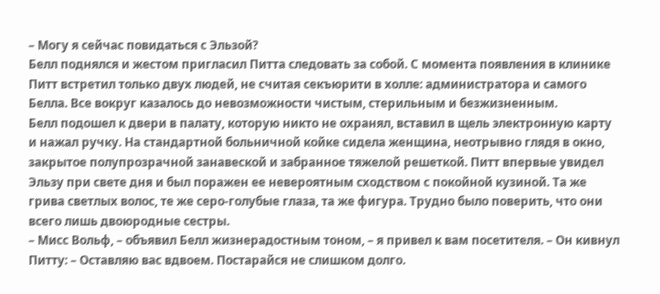– Могу я сейчас повидаться с Эльзой?
Белл поднялся и жестом пригласил Питта следовать за собой. С момента появления в клинике Питт встретил только двух людей, не считая секъюрити в холле: администратора и самого Белла. Все вокруг казалось до невозможности чистым, стерильным и безжизненным.
Белл подошел к двери в палату, которую никто не охранял, вставил в щель электронную карту и нажал ручку. На стандартной больничной койке сидела женщина, неотрывно глядя в окно, закрытое полупрозрачной занавеской и забранное тяжелой решеткой. Питт впервые увидел Эльзу при свете дня и был поражен ее невероятным сходством с покойной кузиной. Та же грива светлых волос, те же серо-голубые глаза, та же фигура. Трудно было поверить, что они всего лишь двоюродные сестры.
– Мисс Вольф, – объявил Белл жизнерадостным тоном, – я привел к вам посетителя. – Он кивнул Питту: – Оставляю вас вдвоем. Постарайся не слишком долго.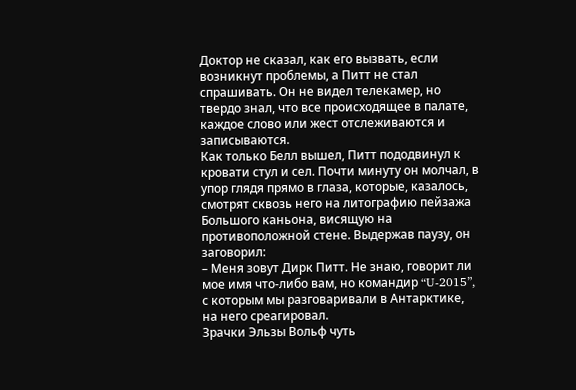Доктор не сказал, как его вызвать, если возникнут проблемы, а Питт не стал спрашивать. Он не видел телекамер, но твердо знал, что все происходящее в палате, каждое слово или жест отслеживаются и записываются.
Как только Белл вышел, Питт пододвинул к кровати стул и сел. Почти минуту он молчал, в упор глядя прямо в глаза, которые, казалось, смотрят сквозь него на литографию пейзажа Большого каньона, висящую на противоположной стене. Выдержав паузу, он заговорил:
– Меня зовут Дирк Питт. Не знаю, говорит ли мое имя что-либо вам, но командир “U-2015”, с которым мы разговаривали в Антарктике, на него среагировал.
Зрачки Эльзы Вольф чуть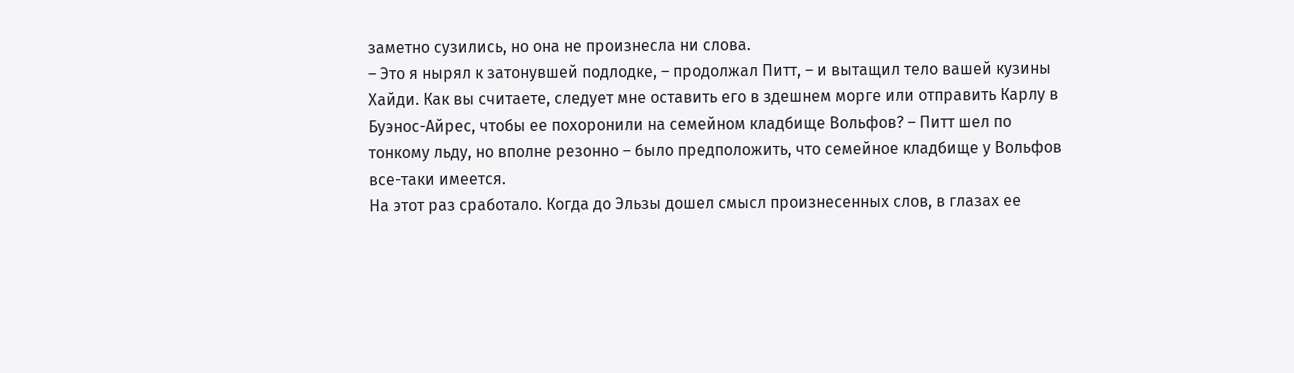заметно сузились, но она не произнесла ни слова.
– Это я нырял к затонувшей подлодке, – продолжал Питт, – и вытащил тело вашей кузины Хайди. Как вы считаете, следует мне оставить его в здешнем морге или отправить Карлу в Буэнос-Айрес, чтобы ее похоронили на семейном кладбище Вольфов? – Питт шел по тонкому льду, но вполне резонно – было предположить, что семейное кладбище у Вольфов все-таки имеется.
На этот раз сработало. Когда до Эльзы дошел смысл произнесенных слов, в глазах ее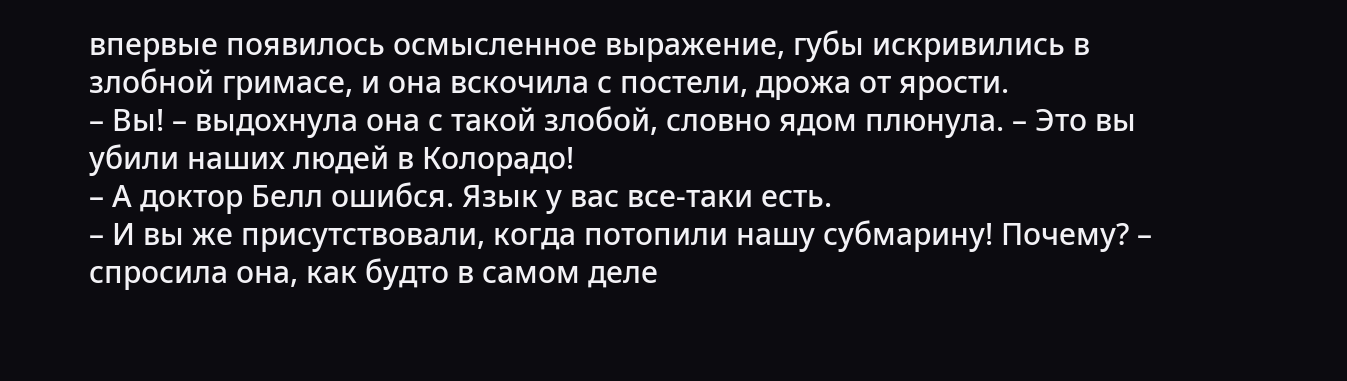впервые появилось осмысленное выражение, губы искривились в злобной гримасе, и она вскочила с постели, дрожа от ярости.
– Вы! – выдохнула она с такой злобой, словно ядом плюнула. – Это вы убили наших людей в Колорадо!
– А доктор Белл ошибся. Язык у вас все-таки есть.
– И вы же присутствовали, когда потопили нашу субмарину! Почему? – спросила она, как будто в самом деле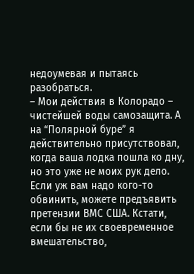недоумевая и пытаясь разобраться.
– Мои действия в Колорадо – чистейшей воды самозащита. А на “Полярной буре” я действительно присутствовал, когда ваша лодка пошла ко дну, но это уже не моих рук дело. Если уж вам надо кого-то обвинить, можете предъявить претензии ВМС США. Кстати, если бы не их своевременное вмешательство,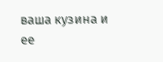ваша кузина и ее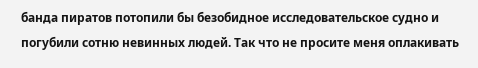банда пиратов потопили бы безобидное исследовательское судно и погубили сотню невинных людей. Так что не просите меня оплакивать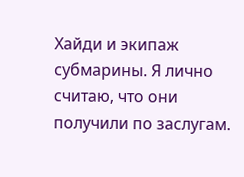Хайди и экипаж субмарины. Я лично считаю, что они получили по заслугам.